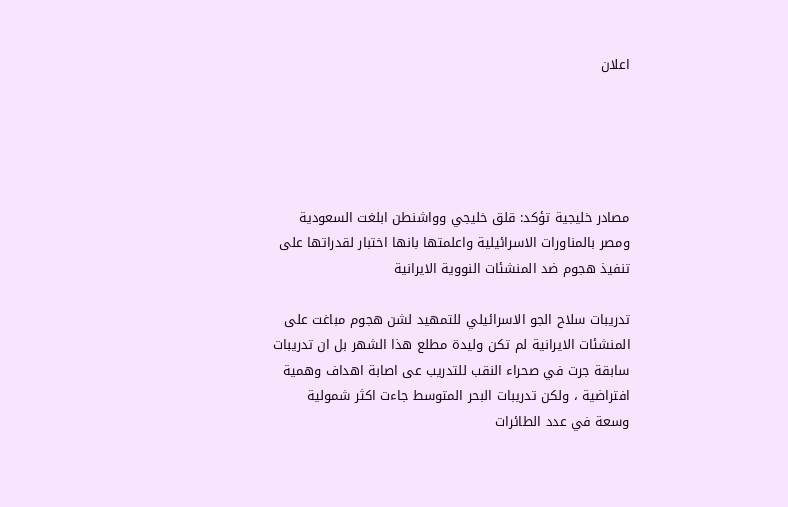اعلان





مصادر خليجية تؤكد: قلق خليجي وواشنطن ابلغت السعودية ومصر بالمناورات الاسرائيلية واعلمتها بانها اختبار لقدراتها على تنفيذ هجوم ضد المنشئات النووية الايرانية

تدريبات سلاح الجو الاسرائيلي للتمهيد لشن هجوم مباغت على المنشئات الايرانية لم تكن وليدة مطلع هذا الشهر بل ان تدريبات سابقة جرت في صحراء النقب للتدريب عى اصابة اهداف وهمية افتراضية ، ولكن تدريبات البحر المتوسط جاءت اكثر شمولية وسعة في عدد الطائرات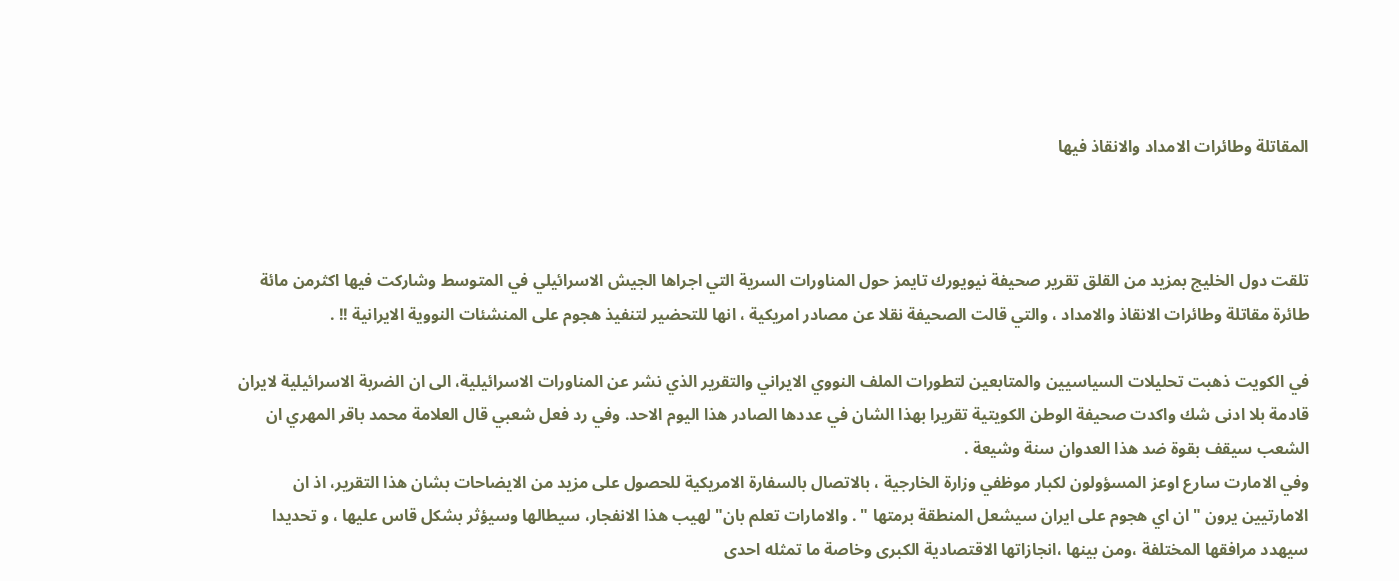المقاتلة وطائرات الامداد والانقاذ فيها



تلقت دول الخليج بمزيد من القلق تقرير صحيفة نيويورك تايمز حول المناورات السرية التي اجراها الجيش الاسرائيلي في المتوسط وشاركت فيها اكثرمن مائة طائرة مقاتلة وطائرات الانقاذ والامداد ، والتي قالت الصحيفة نقلا عن مصادر امريكية ، انها للتحضير لتنفيذ هجوم على المنشئات النووية الايرانية !! .

في الكويت ذهبت تحليلات السياسيين والمتابعين لتطورات الملف النووي الايراني والتقرير الذي نشر عن المناورات الاسرائيلية، الى ان الضربة الاسرائيلية لايران قادمة بلا ادنى شك واكدت صحيفة الوطن الكويتية تقريرا بهذا الشان في عددها الصادر هذا اليوم الاحد. وفي رد فعل شعبي قال العلامة محمد باقر المهري ان الشعب سيقف بقوة ضد هذا العدوان سنة وشيعة .
وفي الامارت سارع اوعز المسؤولون لكبار موظفي وزارة الخارجية ، بالاتصال بالسفارة الامريكية للحصول على مزيد من الايضاحات بشان هذا التقرير، اذ ان الامارتيين يرون "ان اي هجوم على ايران سيشعل المنطقة برمتها " . والامارات تعلم بان" لهيب هذا الانفجار، سيطالها وسيؤثر بشكل قاس عليها ، و تحديدا سيهدد مرافقها المختلفة ،ومن بينها ،انجازاتها الاقتصادية الكبرى وخاصة ما تمثله احدى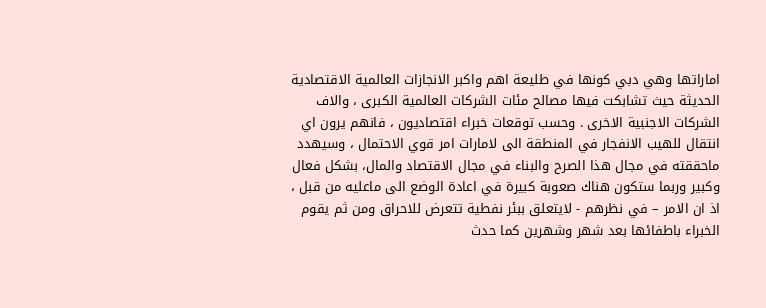اماراتها وهي دبي كونها في طليعة اهم واكبر الانجازات العالمية الاقتصادية الحديثة حيث تشابكت فيها مصالح مئات الشركات العالمية الكبرى ، والاف الشركات الاجنبية الاخرى . وحسب توقعات خبراء اقتصاديون ، فانهم يرون اي انتقال للهيب الانفجار في المنطقة الى لامارات امر قوي الاحتمال ، وسيهدد ماحققته في مجال هذا الصرح والبناء في مجال الاقتصاد والمال، بشكل فعال وكبير وربما ستكون هناك صعوبة كبيرة في اعادة الوضع الى ماعليه من قبل ، اذ ان الامر – في نظرهم - لايتعلق ببئر نفطية تتعرض للاحراق ومن ثم يقوم الخبراء باطفائها بعد شهر وشهرين كما حدث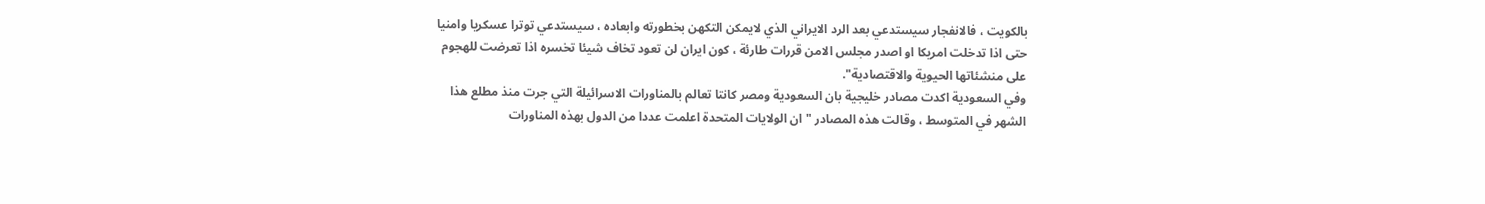بالكويت ، فالانفجار سيستدعي بعد الرد الايراني الذي لايمكن التكهن بخطورته وابعاده ، سيستدعي توترا عسكريا وامنيا حتى اذا تدخلت امريكا او اصدر مجلس الامن قررات طارئة ، كون ايران لن تعود تخاف شيئا تخسره اذا تعرضت للهجوم على منشئاتها الحيوية والاقتصادية".
وفي السعودية اكدت مصادر خليجية بان السعودية ومصر كانتا تعالم بالمناورات الاسرائيلة التي جرت منذ مطلع هذا الشهر في المتوسط ، وقالت هذه المصادر " ان الولايات المتحدة اعلمت عددا من الدول بهذه المناورات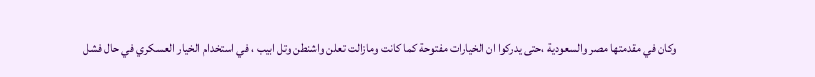وكان في مقدمتها مصر والسعودية ،حتى يدركوا ان الخيارات مفتوحة كما كانت ومازالت تعلن واشنطن وتل ابيب ، في استخدام الخيار العسكري في حال فشل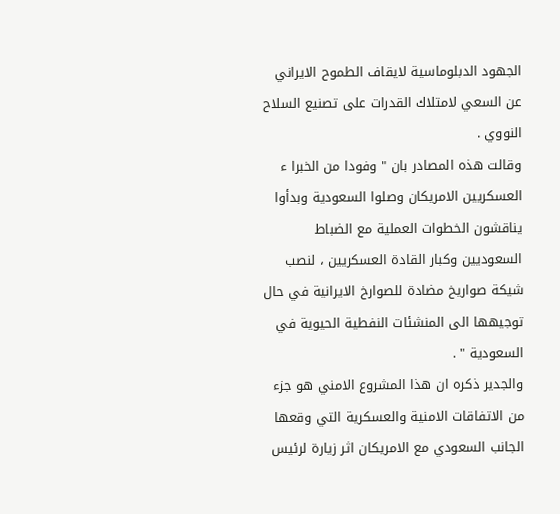الجهود الدبلوماسية لايقاف الطموح الايراني عن السعي لامتلاك القدرات على تصنيع السلاح النووي .
وقالت هذه المصادر بان " وفودا من الخبرا ء العسكريين الامريكان وصلوا السعودية وبدأوا يناقشون الخطوات العملية مع الضباط السعوديين وكبار القادة العسكريين ، لنصب شيكة صواريخ مضادة للصوارخ الايرانية في حال توجيهها الى المنشئات النفطية الحيوية في السعودية " .
والجدير ذكره ان هذا المشروع الامني هو جزء من الاتفاقات الامنية والعسكرية التي وقعها الجانب السعودي مع الامريكان اثر زيارة لرئيس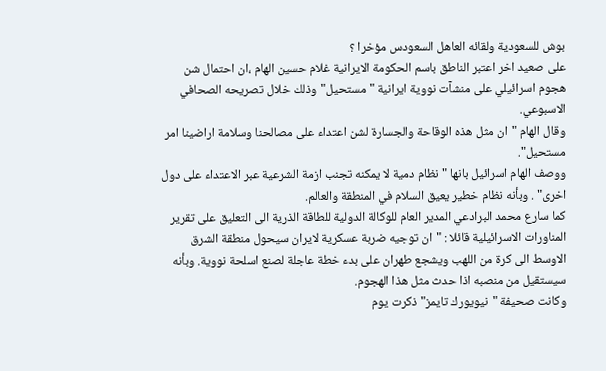بوش للسعودية ولقائه العاهل السعودس مؤخرا ؟
على صعيد اخر اعتبر الناطق باسم الحكومة الايرانية غلام حسين الهام ،ان احتمال شن هجوم اسرائيلي على منشآت نووية ايرانية "مستحيل"وذلك خلال تصريحه الصحافي الاسبوعي.
وقال الهام "ان مثل هذه الوقاحة والجسارة لشن اعتداء على مصالحنا وسلامة اراضينا امر مستحيل".
ووصف الهام اسرائيل بانها "نظام دمية لا يمكنه تجنب ازمة الشرعية عبر الاعتداء على دول اخرى" . وبأنه نظام خطير يعيق السلام في المنطقة والعالم.
كما سارع محمد البرادعي المدير العام للوكالة الدولية للطاقة الذرية الى التعليق على تقرير المناورات الاسرائيلية قائلا : "ان توجيه ضربة عسكرية لايران سيحول منطقة الشرق الاوسط الى كرة من اللهب ويشجع طهران على بدء خطة عاجلة لصنع اسلحة نووية. وبأنه سيستقيل من منصبه اذا حدث مثل هذا الهجوم.
وكانت صحيفة "نيويورك تايمز" ذكرت يوم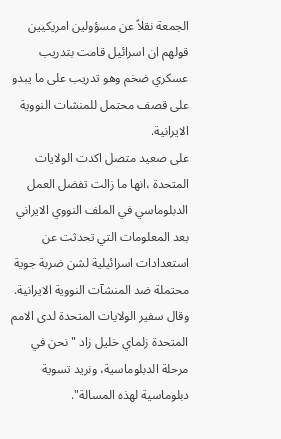الجمعة نقلاً عن مسؤولين امريكيين قولهم ان اسرائيل قامت بتدريب عسكري ضخم وهو تدريب على ما يبدو على قصف محتمل للمنشات النووية الايرانية.
على صعيد متصل اكدت الولايات المتحدة ،انها ما زالت تفضل العمل الدبلوماسي في الملف النووي الايراني بعد المعلومات التي تحدثت عن استعدادات اسرائيلية لشن ضربة جوية محتملة ضد المنشآت النووية الايرانية.
وقال سفير الولايات المتحدة لدى الامم المتحدة زلماي خليل زاد " نحن في مرحلة الدبلوماسية، ونريد تسوية دبلوماسية لهذه المسالة".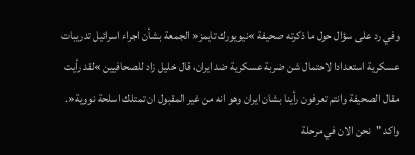وفي رد على سؤال حول ما ذكرته صحيفة »نيويورك تايمز« الجمعة بشأن اجراء اسرائيل تدريبات عسكرية استعدادا لاحتمال شن ضربة عسكرية ضد ايران، قال خليل زاد للصحافيين »لقد رأيت مقال الصحيفة وانتم تعرفون رأينا بشان ايران وهو انه من غير المقبول ان تمتلك اسلحة نووية«. واكد "نحن الان في مرحلة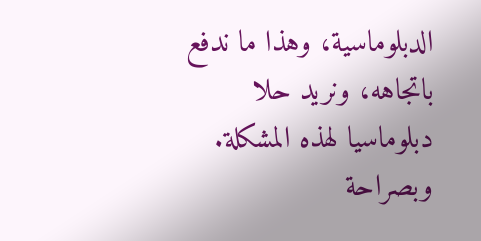الدبلوماسية، وهذا ما ندفع باتجاهه، ونريد حلا دبلوماسيا لهذه المشكلة. وبصراحة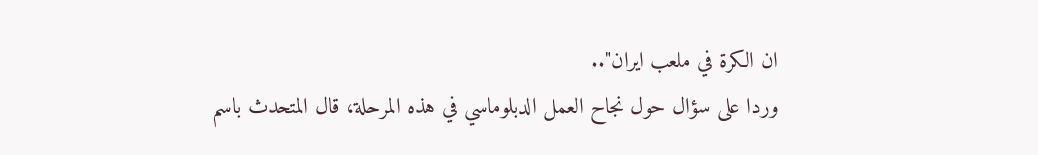ان الكرة في ملعب ايران"..
وردا على سؤال حول نجاح العمل الدبلوماسي في هذه المرحلة، قال المتحدث باسم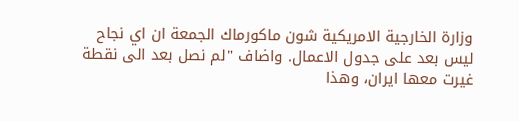وزارة الخارجية الامريكية شون ماكورماك الجمعة ان اي نجاح ليس بعد على جدول الاعمال. واضاف "لم نصل بعد الى نقطة غيرت معها ايران، وهذا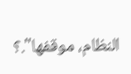النظام، موقفها".؟